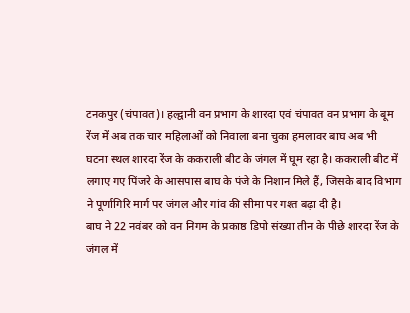टनकपुर (चंपावत)। हल्द्वानी वन प्रभाग के शारदा एवं चंपावत वन प्रभाग के बूम रेंज में अब तक चार महिलाओं को निवाला बना चुका हमलावर बाघ अब भी घटना स्थल शारदा रेंज के ककराली बीट के जंगल में घूम रहा है। ककराली बीट में लगाए गए पिंजरे के आसपास बाघ के पंजे के निशान मिले हैं, जिसके बाद विभाग ने पूर्णागिरि मार्ग पर जंगल और गांव की सीमा पर गश्त बढ़ा दी है।
बाघ ने 22 नवंबर को वन निगम के प्रकाष्ठ डिपो संख्या तीन के पीछे शारदा रेंज के जंगल में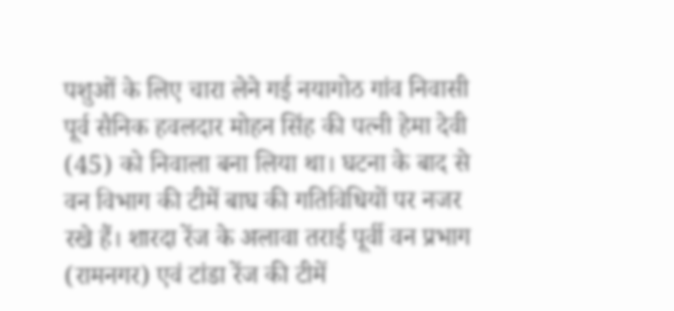पशुओं के लिए चारा लेने गई नयागोठ गांव निवासी पूर्व सैनिक हवलदार मोहन सिंह की पत्नी हेमा देवी (45) को निवाला बना लिया था। घटना के बाद से वन विभाग की टीमें बाघ की गतिविधियों पर नजर रखे हैं। शारदा रेंज के अलावा तराई पूर्वी वन प्रभाग (रामनगर) एवं टांडा रेंज की टीमें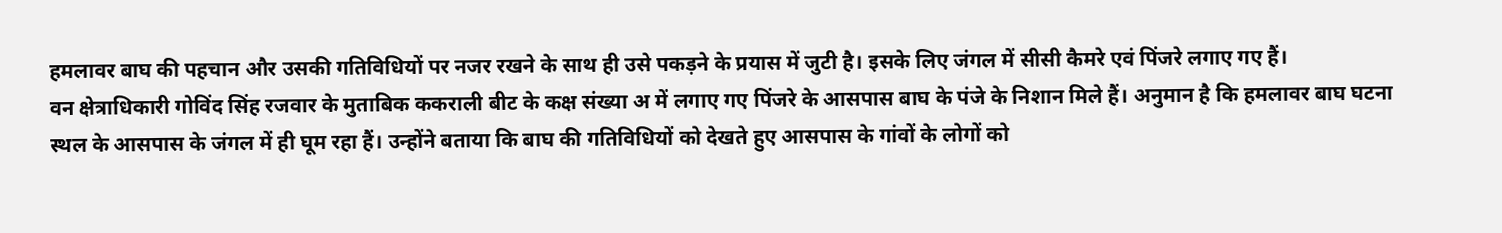हमलावर बाघ की पहचान और उसकी गतिविधियों पर नजर रखने के साथ ही उसे पकड़ने के प्रयास में जुटी है। इसके लिए जंगल में सीसी कैमरे एवं पिंजरे लगाए गए हैं।
वन क्षेत्राधिकारी गोविंद सिंह रजवार के मुताबिक ककराली बीट के कक्ष संख्या अ में लगाए गए पिंजरे के आसपास बाघ के पंजे के निशान मिले हैं। अनुमान है कि हमलावर बाघ घटना स्थल के आसपास के जंगल में ही घूम रहा हैं। उन्होंने बताया कि बाघ की गतिविधियों को देखते हुए आसपास के गांवों के लोगों को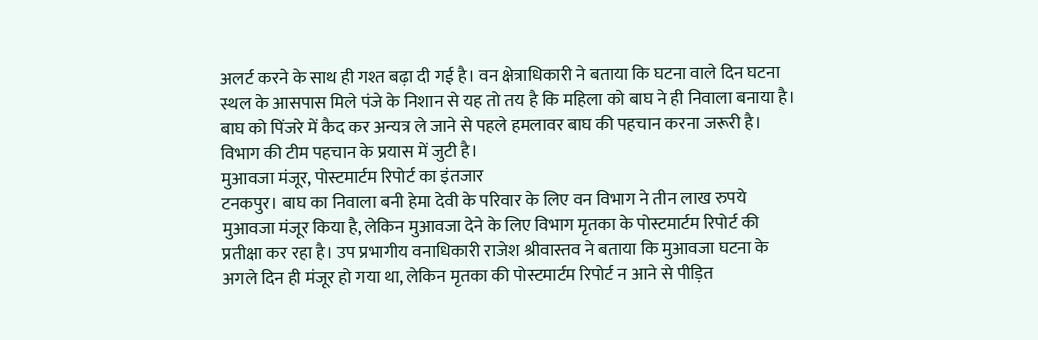अलर्ट करने के साथ ही गश्त बढ़ा दी गई है। वन क्षेत्राधिकारी ने बताया कि घटना वाले दिन घटना स्थल के आसपास मिले पंजे के निशान से यह तो तय है कि महिला को बाघ ने ही निवाला बनाया है। बाघ को पिंजरे में कैद कर अन्यत्र ले जाने से पहले हमलावर बाघ की पहचान करना जरूरी है। विभाग की टीम पहचान के प्रयास में जुटी है।
मुआवजा मंजूर, पोस्टमार्टम रिपोर्ट का इंतजार
टनकपुर। बाघ का निवाला बनी हेमा देवी के परिवार के लिए वन विभाग ने तीन लाख रुपये मुआवजा मंजूर किया है, लेकिन मुआवजा देने के लिए विभाग मृतका के पोस्टमार्टम रिपोर्ट की प्रतीक्षा कर रहा है। उप प्रभागीय वनाधिकारी राजेश श्रीवास्तव ने बताया कि मुआवजा घटना के अगले दिन ही मंजूर हो गया था, लेकिन मृतका की पोस्टमार्टम रिपोर्ट न आने से पीड़ित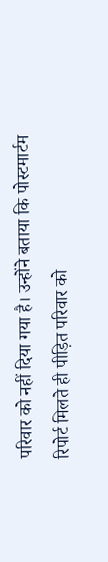परिवार को नहीं दिया गया है। उन्होंने बताया कि पोस्टमार्टम रिपोर्ट मिलते ही पीड़ित परिवार को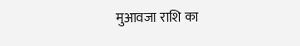मुआवजा राशि का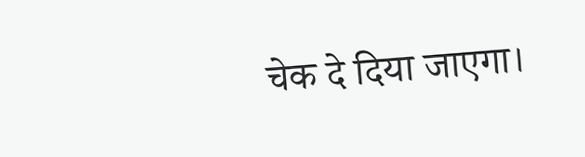चेक दे दिया जाएगा।